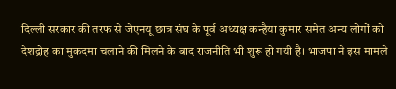दिल्ली सरकार की तरफ से जेएनयू छात्र संघ के पूर्व अध्यक्ष कन्हैया कुमार समेत अन्य लोगों को देशद्रोह का मुकदमा चलाने की मिलने के बाद राजनीति भी शुरू हो गयी है। भाजपा ने इस मामले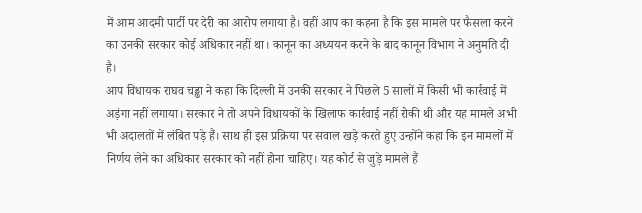में आम आदमी पार्टी पर देरी का आरोप लगाया है। वहीं आप का कहना है कि इस मामले पर फैसला करने का उनकी सरकार कोई अधिकार नहीं था। कानून का अध्ययन करने के बाद कानून विभाग ने अनुमति दी है।
आप विधायक राघव चड्ढा ने कहा कि दिल्ली में उनकी सरकार ने पिछले 5 सालों में किसी भी कार्रवाई में अड़ंगा नहीं लगाया। सरकार ने तो अपने विधायकों के खिलाफ कार्रवाई नहीं रोकी थी और यह मामले अभी भी अदालतों में लंबित पड़े हैं। साथ ही इस प्रक्रिया पर सवाल खड़े करते हुए उन्होंने कहा कि इन मामलों में निर्णय लेने का अधिकार सरकार को नहीं होना चाहिए। यह कोर्ट से जुड़े मामले हैं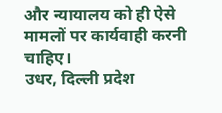और न्यायालय को ही ऐसे मामलों पर कार्यवाही करनी चाहिए।
उधर, दिल्ली प्रदेश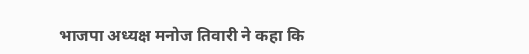भाजपा अध्यक्ष मनोज तिवारी ने कहा कि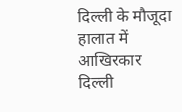दिल्ली के मौजूदा हालात में आखिरकार दिल्ली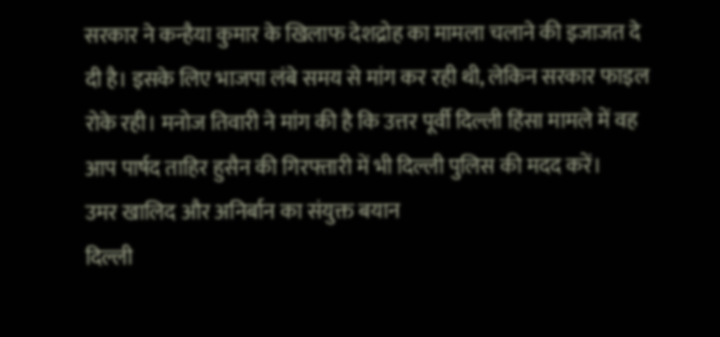सरकार ने कन्हैया कुमार के खिलाफ देशद्रोह का मामला चलाने की इजाजत दे दी है। इसके लिए भाजपा लंबे समय से मांग कर रही थी, लेकिन सरकार फाइल रोके रही। मनोज तिवारी ने मांग की है कि उत्तर पूर्वी दिल्ली हिंसा मामले में वह आप पार्षद ताहिर हुसैन की गिरफ्तारी में भी दिल्ली पुलिस की मदद करें।
उमर खालिद और अनिर्बान का संयुक्त बयान
दिल्ली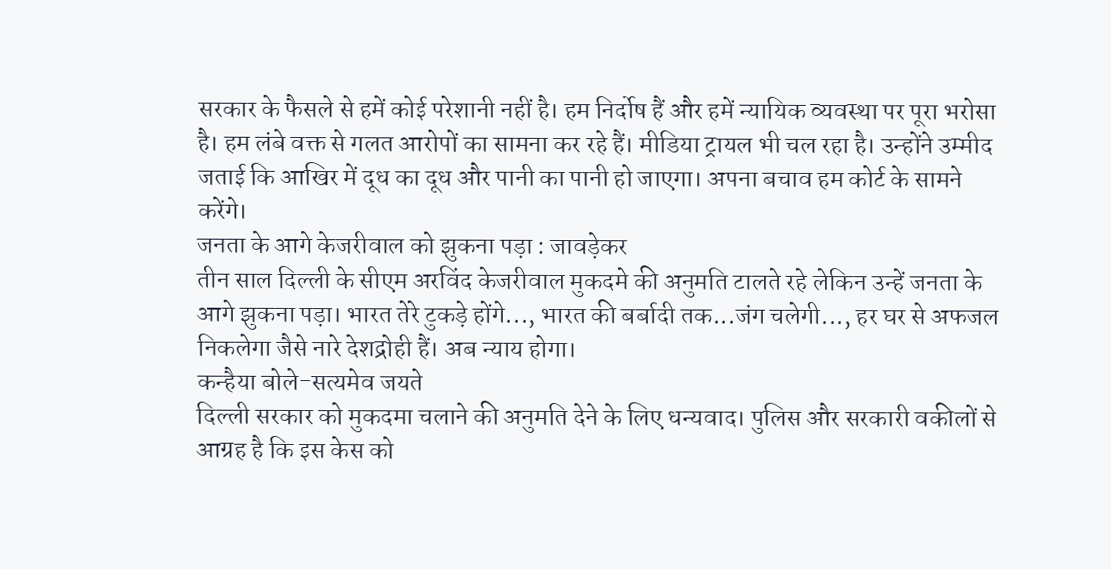सरकार के फैसले से हमें कोई परेशानी नहीं है। हम निर्दोष हैं और हमें न्यायिक व्यवस्था पर पूरा भरोसा है। हम लंबे वक्त से गलत आरोपों का सामना कर रहे हैं। मीडिया ट्रायल भी चल रहा है। उन्होंने उम्मीद जताई कि आखिर में दूध का दूध और पानी का पानी हो जाएगा। अपना बचाव हम कोर्ट के सामने करेंगे।
जनता के आगे केजरीवाल को झुकना पड़ा : जावड़ेकर
तीन साल दिल्ली के सीएम अरविंद केजरीवाल मुकदमे की अनुमति टालते रहे लेकिन उन्हें जनता के आगे झुकना पड़ा। भारत तेरे टुकड़े होंगे..., भारत की बर्बादी तक...जंग चलेगी..., हर घर से अफजल निकलेगा जैसे नारे देशद्रोही हैं। अब न्याय होगा।
कन्हैया बोले-सत्यमेव जयते
दिल्ली सरकार को मुकदमा चलाने की अनुमति देने के लिए धन्यवाद। पुलिस और सरकारी वकीलों से आग्रह है कि इस केस को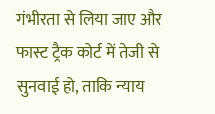गंभीरता से लिया जाए और फास्ट ट्रैक कोर्ट में तेजी से सुनवाई हो, ताकि न्याय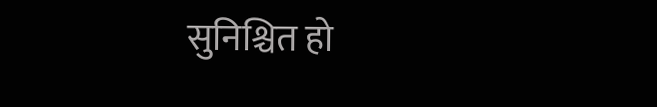सुनिश्चित हो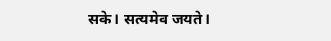सके। सत्यमेव जयते।